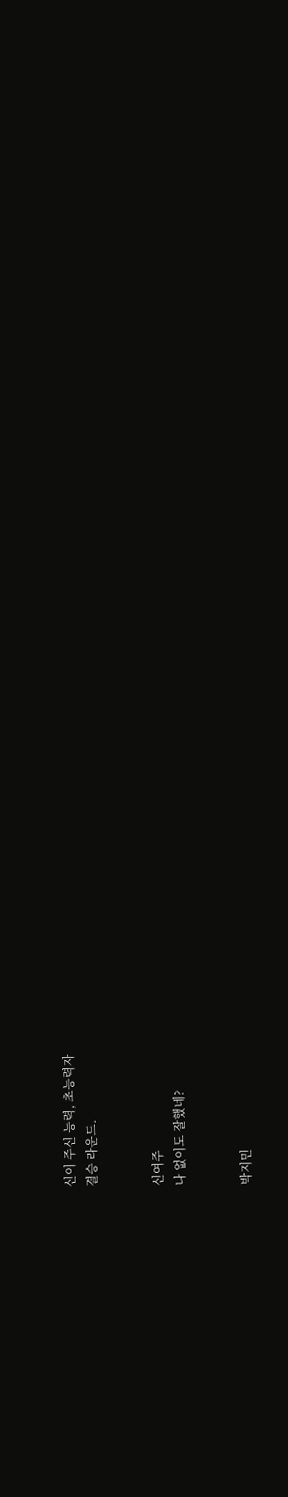신이 주신 능력, 초능력자
결승 라운드.


신여주
나 없이도 잘했네?


박지민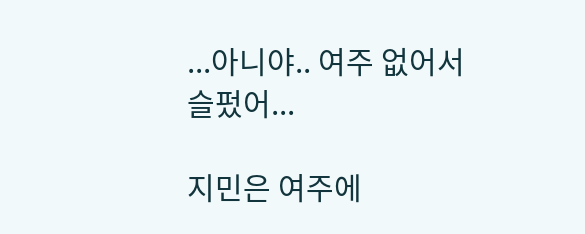...아니야.. 여주 없어서 슬펐어...

지민은 여주에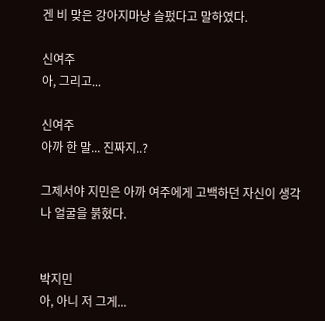겐 비 맞은 강아지마냥 슬펐다고 말하였다.

신여주
아, 그리고...

신여주
아까 한 말... 진짜지..?

그제서야 지민은 아까 여주에게 고백하던 자신이 생각나 얼굴을 붉혔다.


박지민
아, 아니 저 그게...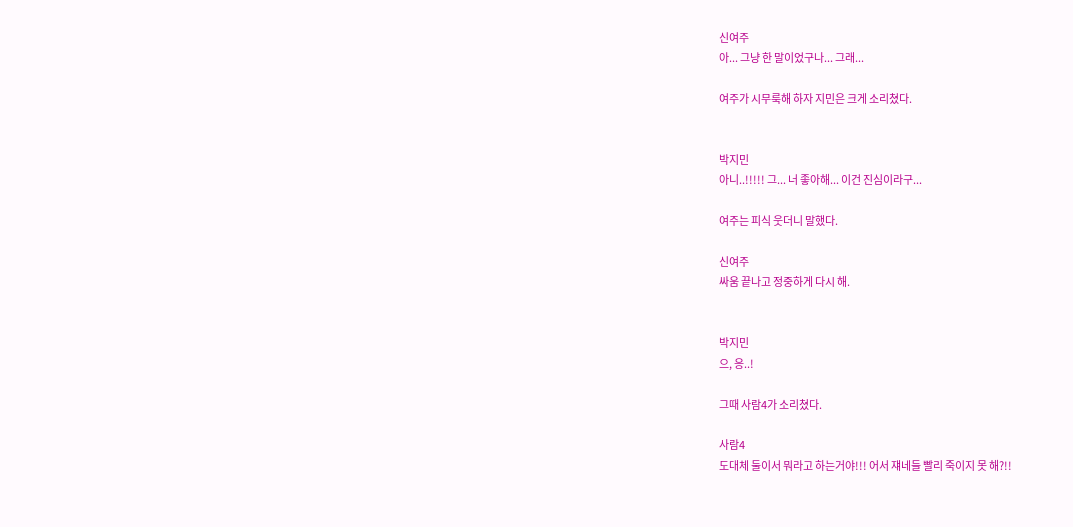신여주
아... 그냥 한 말이었구나... 그래...

여주가 시무룩해 하자 지민은 크게 소리쳤다.


박지민
아니..!!!!! 그... 너 좋아해... 이건 진심이라구...

여주는 피식 웃더니 말했다.

신여주
싸움 끝나고 정중하게 다시 해.


박지민
으, 응..!

그때 사람4가 소리쳤다.

사람4
도대체 둘이서 뭐라고 하는거야!!! 어서 쟤네들 빨리 죽이지 못 해?!!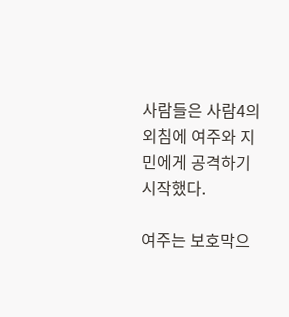사람들은 사람4의 외침에 여주와 지민에게 공격하기 시작했다.

여주는 보호막으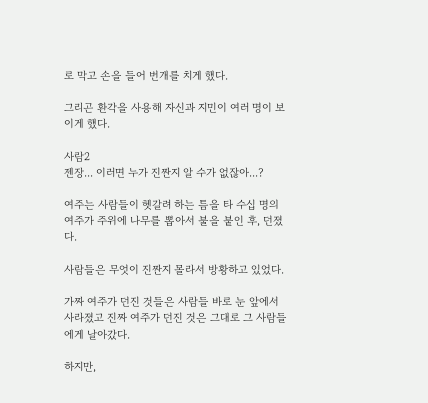로 막고 손을 들어 번개를 치게 했다.

그리곤 환각을 사용해 자신과 지민이 여러 명이 보이게 했다.

사람2
젠장... 이러면 누가 진짠지 알 수가 없잖아...?

여주는 사람들이 헷갈려 하는 틈을 타 수십 명의 여주가 주위에 나무를 뽑아서 불을 붙인 후, 던졌다.

사람들은 무엇이 진짠지 몰라서 방황하고 있었다.

가짜 여주가 던진 것들은 사람들 바로 눈 앞에서 사라졌고 진짜 여주가 던진 것은 그대로 그 사람들에게 날아갔다.

하지만,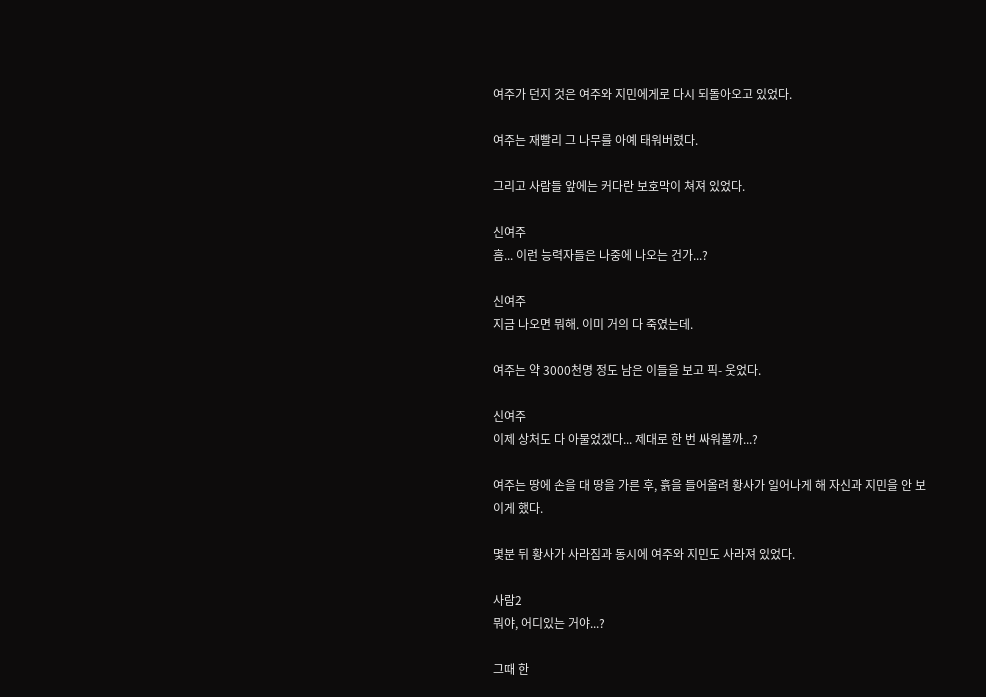여주가 던지 것은 여주와 지민에게로 다시 되돌아오고 있었다.

여주는 재빨리 그 나무를 아예 태워버렸다.

그리고 사람들 앞에는 커다란 보호막이 쳐져 있었다.

신여주
흠... 이런 능력자들은 나중에 나오는 건가...?

신여주
지금 나오면 뭐해. 이미 거의 다 죽였는데.

여주는 약 3000천명 정도 남은 이들을 보고 픽- 웃었다.

신여주
이제 상처도 다 아물었겠다... 제대로 한 번 싸워볼까...?

여주는 땅에 손을 대 땅을 가른 후, 흙을 들어올려 황사가 일어나게 해 자신과 지민을 안 보이게 했다.

몇분 뒤 황사가 사라짐과 동시에 여주와 지민도 사라져 있었다.

사람2
뭐야, 어디있는 거야...?

그때 한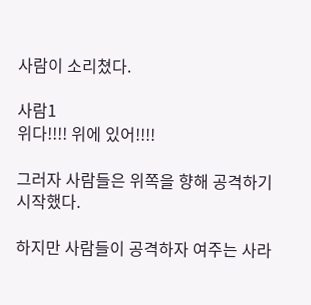사람이 소리쳤다.

사람1
위다!!!! 위에 있어!!!!

그러자 사람들은 위쪽을 향해 공격하기 시작했다.

하지만 사람들이 공격하자 여주는 사라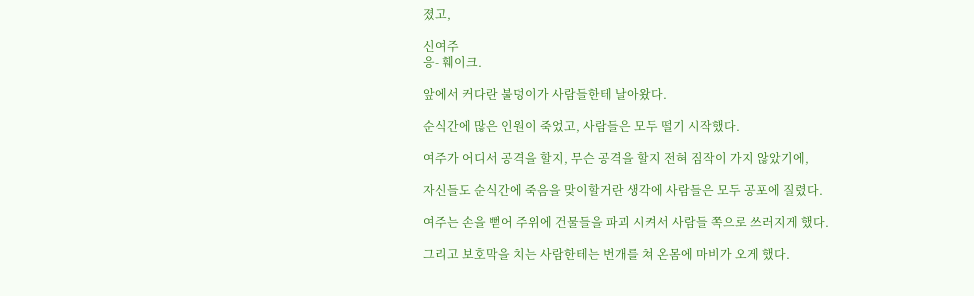졌고,

신여주
응- 훼이크.

앞에서 커다란 불덩이가 사람들한테 날아왔다.

순식간에 많은 인원이 죽었고, 사람들은 모두 떨기 시작했다.

여주가 어디서 공격을 할지, 무슨 공격을 할지 전혀 짐작이 가지 않았기에,

자신들도 순식간에 죽음을 맞이할거란 생각에 사람들은 모두 공포에 질렸다.

여주는 손을 뻗어 주위에 건물들을 파괴 시켜서 사람들 쪽으로 쓰러지게 했다.

그리고 보호막을 치는 사람한테는 번개를 쳐 온몸에 마비가 오게 했다.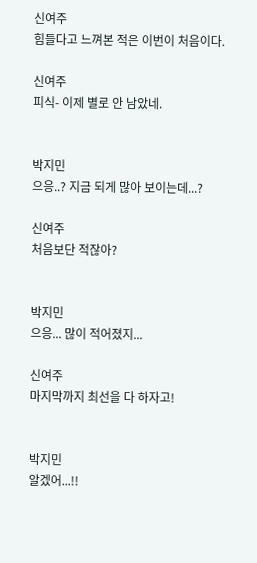신여주
힘들다고 느껴본 적은 이번이 처음이다.

신여주
피식- 이제 별로 안 남았네.


박지민
으응..? 지금 되게 많아 보이는데...?

신여주
처음보단 적잖아?


박지민
으응... 많이 적어졌지...

신여주
마지막까지 최선을 다 하자고!


박지민
알겠어...!!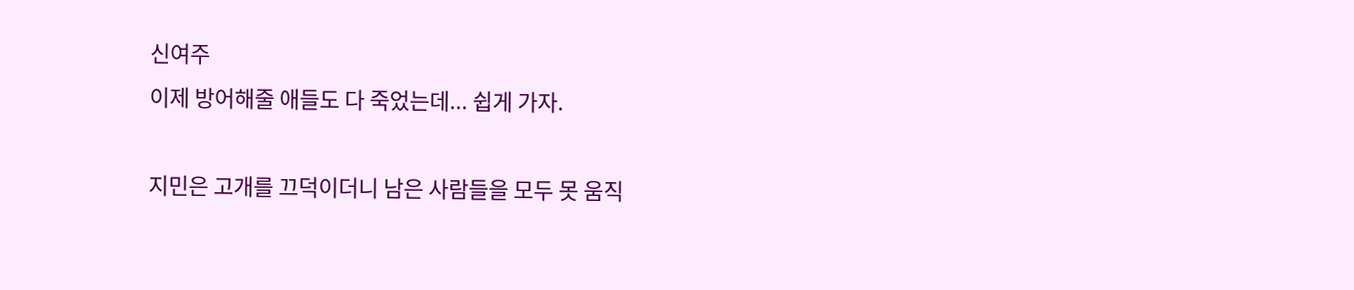신여주
이제 방어해줄 애들도 다 죽었는데... 쉽게 가자.

지민은 고개를 끄덕이더니 남은 사람들을 모두 못 움직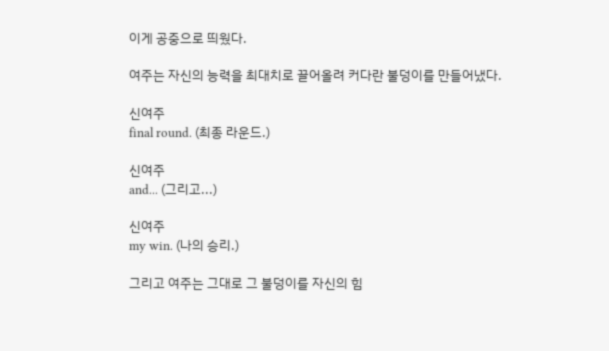이게 공중으로 띄웠다.

여주는 자신의 능력을 최대치로 끌어올려 커다란 불덩이를 만들어냈다.

신여주
final round. (최종 라운드.)

신여주
and... (그리고...)

신여주
my win. (나의 승리.)

그리고 여주는 그대로 그 불덩이를 자신의 힘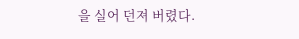을 실어 던져 버렸다.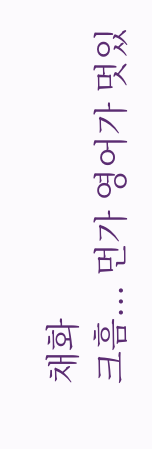채화
크흠... 먼가 영어가 멋있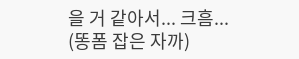을 거 같아서... 크흠... (똥폼 잡은 자까)